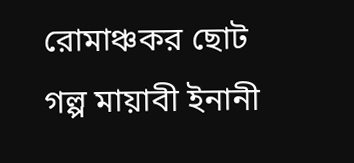রোমাঞ্চকর ছোট গল্প মায়াবী ইনানী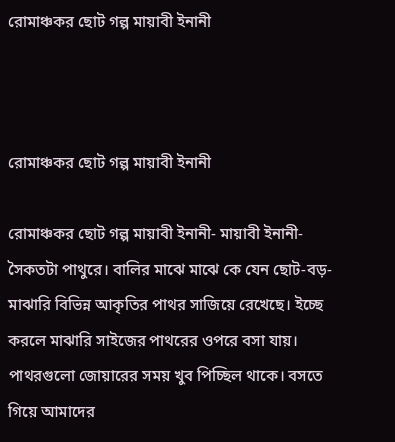রোমাঞ্চকর ছোট গল্প মায়াবী ইনানী



রোমাঞ্চকর ছোট গল্প মায়াবী ইনানী

রোমাঞ্চকর ছোট গল্প মায়াবী ইনানী- মায়াবী ইনানী- সৈকতটা পাথুরে। বালির মাঝে মাঝে কে যেন ছোট-বড়-মাঝারি বিভিন্ন আকৃতির পাথর সাজিয়ে রেখেছে। ইচ্ছে করলে মাঝারি সাইজের পাথরের ওপরে বসা যায়। পাথরগুলো জোয়ারের সময় খুব পিচ্ছিল থাকে। বসতে গিয়ে আমাদের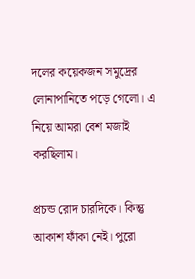দলের কয়েকজন সমুদ্রের লোনাপানিতে পড়ে গেলো। এ নিয়ে আমরা বেশ মজাই করছিলাম।

প্রচন্ড রোদ চারদিকে। কিন্তু আকাশ ফাঁকা নেই। পুরো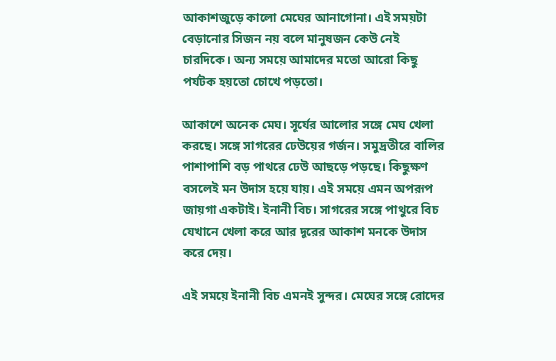আকাশজুড়ে কালো মেঘের আনাগোনা। এই সময়টা বেড়ানোর সিজন নয় বলে মানুষজন কেউ নেই চারদিকে। অন্য সময়ে আমাদের মতো আরো কিছু পর্যটক হয়তো চোখে পড়তো।

আকাশে অনেক মেঘ। সূর্যের আলোর সঙ্গে মেঘ খেলা করছে। সঙ্গে সাগরের ঢেউয়ের গর্জন। সমুদ্রতীরে বালির পাশাপাশি বড় পাথরে ঢেউ আছড়ে পড়ছে। কিছুক্ষণ বসলেই মন উদাস হয়ে যায়। এই সময়ে এমন অপরূপ জায়গা একটাই। ইনানী বিচ। সাগরের সঙ্গে পাথুরে বিচ যেখানে খেলা করে আর দূরের আকাশ মনকে উদাস করে দেয়।

এই সময়ে ইনানী বিচ এমনই সুন্দর। মেঘের সঙ্গে রোদের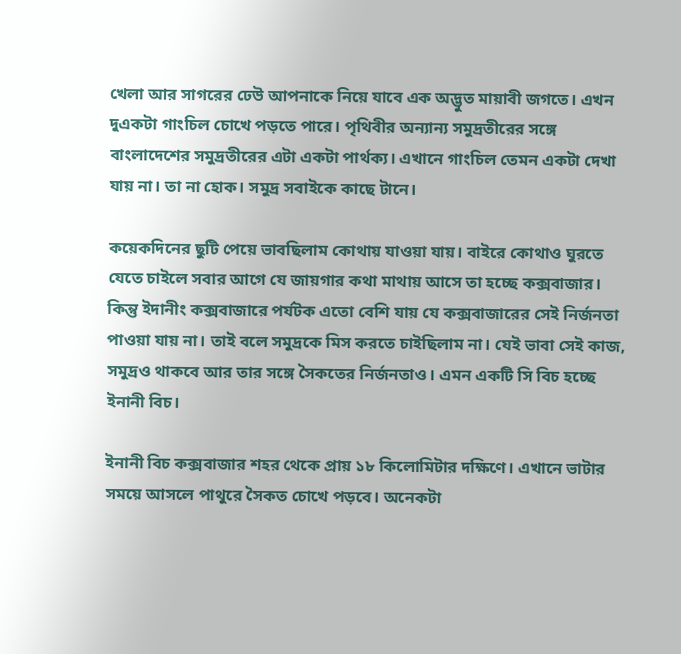খেলা আর সাগরের ঢেউ আপনাকে নিয়ে যাবে এক অদ্ভুত মায়াবী জগতে। এখন দুএকটা গাংচিল চোখে পড়তে পারে। পৃথিবীর অন্যান্য সমুদ্রতীরের সঙ্গে বাংলাদেশের সমুদ্রতীরের এটা একটা পার্থক্য। এখানে গাংচিল তেমন একটা দেখা যায় না। তা না হোক। সমুদ্র সবাইকে কাছে টানে।

কয়েকদিনের ছুটি পেয়ে ভাবছিলাম কোথায় যাওয়া যায়। বাইরে কোথাও ঘুরতে যেতে চাইলে সবার আগে যে জায়গার কথা মাথায় আসে তা হচ্ছে কক্সবাজার। কিন্তু ইদানীং কক্সবাজারে পর্যটক এতো বেশি যায় যে কক্সবাজারের সেই নির্জনতা পাওয়া যায় না। তাই বলে সমুদ্রকে মিস করতে চাইছিলাম না। যেই ভাবা সেই কাজ, সমুদ্রও থাকবে আর তার সঙ্গে সৈকতের নির্জনতাও। এমন একটি সি বিচ হচ্ছে ইনানী বিচ।

ইনানী বিচ কক্সবাজার শহর থেকে প্রায় ১৮ কিলোমিটার দক্ষিণে। এখানে ভাটার সময়ে আসলে পাথুরে সৈকত চোখে পড়বে। অনেকটা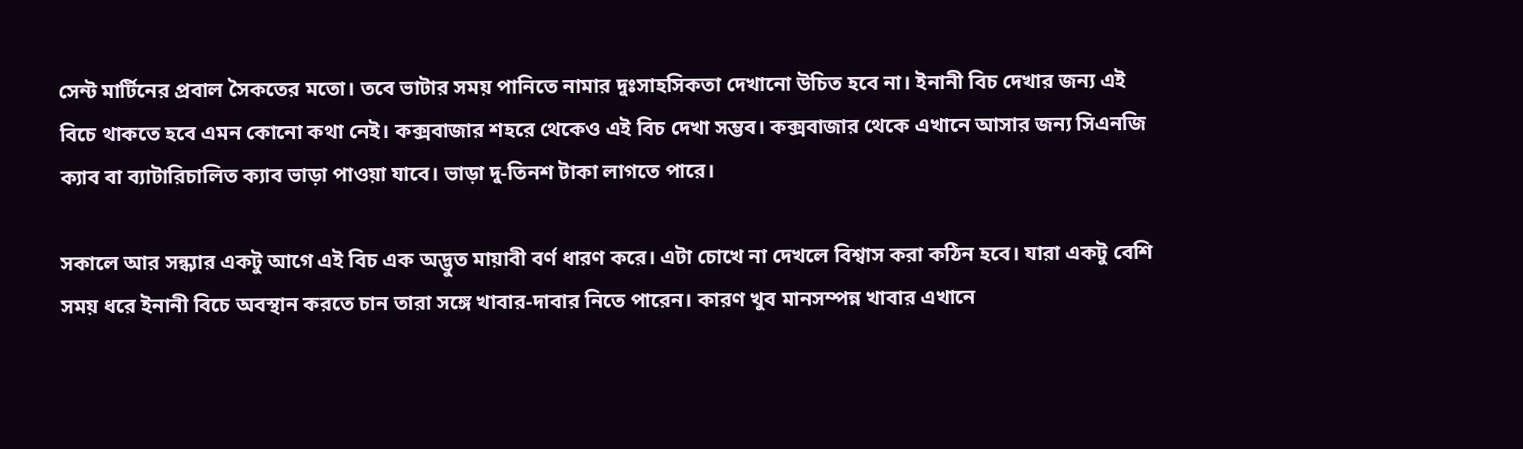সেন্ট মার্টিনের প্রবাল সৈকতের মতো। তবে ভাটার সময় পানিতে নামার দুঃসাহসিকতা দেখানো উচিত হবে না। ইনানী বিচ দেখার জন্য এই বিচে থাকতে হবে এমন কোনো কথা নেই। কক্সবাজার শহরে থেকেও এই বিচ দেখা সম্ভব। কক্সবাজার থেকে এখানে আসার জন্য সিএনজি ক্যাব বা ব্যাটারিচালিত ক্যাব ভাড়া পাওয়া যাবে। ভাড়া দু-তিনশ টাকা লাগতে পারে।

সকালে আর সন্ধ্যার একটু আগে এই বিচ এক অদ্ভুত মায়াবী বর্ণ ধারণ করে। এটা চোখে না দেখলে বিশ্বাস করা কঠিন হবে। যারা একটু বেশি সময় ধরে ইনানী বিচে অবস্থান করতে চান তারা সঙ্গে খাবার-দাবার নিতে পারেন। কারণ খুব মানসম্পন্ন খাবার এখানে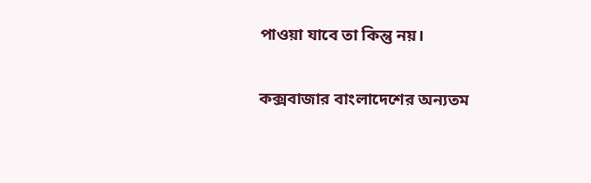পাওয়া যাবে তা কিন্তু নয়।

কক্সবাজার বাংলাদেশের অন্যতম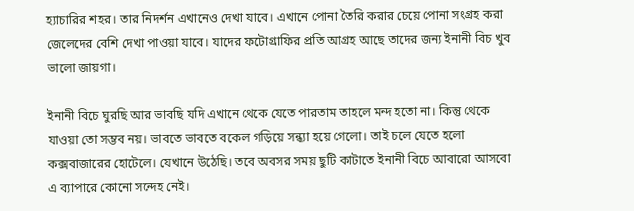হ্যাচারির শহর। তার নিদর্শন এখানেও দেখা যাবে। এখানে পোনা তৈরি করার চেয়ে পোনা সংগ্রহ করা জেলেদের বেশি দেখা পাওয়া যাবে। যাদের ফটোগ্রাফির প্রতি আগ্রহ আছে তাদের জন্য ইনানী বিচ খুব ভালো জায়গা।

ইনানী বিচে ঘুরছি আর ভাবছি যদি এখানে থেকে যেতে পারতাম তাহলে মন্দ হতো না। কিন্তু থেকে যাওয়া তো সম্ভব নয়। ভাবতে ভাবতে বকেল গড়িয়ে সন্ধ্যা হয়ে গেলো। তাই চলে যেতে হলো কক্সবাজারের হোটেলে। যেখানে উঠেছি। তবে অবসর সময় ছুটি কাটাতে ইনানী বিচে আবারো আসবো এ ব্যাপারে কোনো সন্দেহ নেই।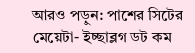আরও পড়ুন: পাশের সিটের মেয়েটা- ইচ্ছাব্লগ ডট কম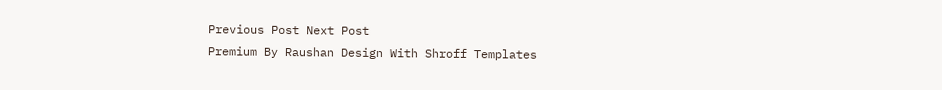Previous Post Next Post
Premium By Raushan Design With Shroff Templates